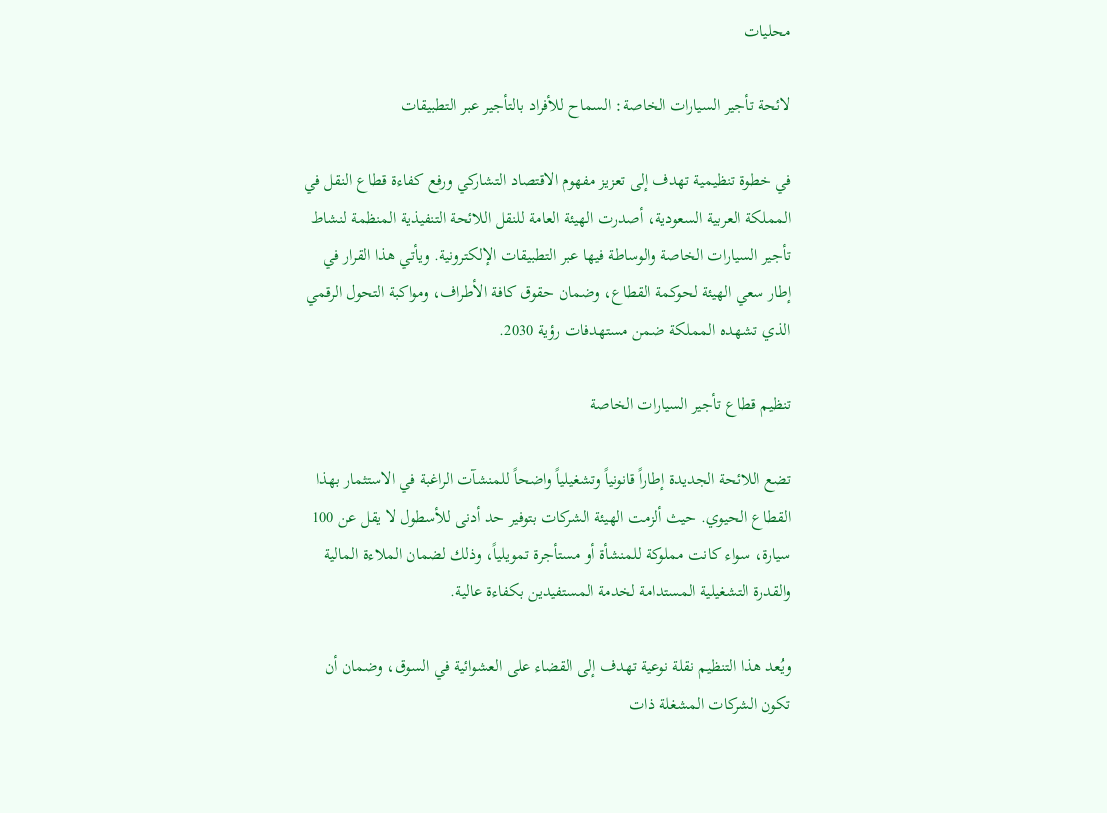محليات

لائحة تأجير السيارات الخاصة: السماح للأفراد بالتأجير عبر التطبيقات

في خطوة تنظيمية تهدف إلى تعزيز مفهوم الاقتصاد التشاركي ورفع كفاءة قطاع النقل في المملكة العربية السعودية، أصدرت الهيئة العامة للنقل اللائحة التنفيذية المنظمة لنشاط تأجير السيارات الخاصة والوساطة فيها عبر التطبيقات الإلكترونية. ويأتي هذا القرار في إطار سعي الهيئة لحوكمة القطاع، وضمان حقوق كافة الأطراف، ومواكبة التحول الرقمي الذي تشهده المملكة ضمن مستهدفات رؤية 2030.

تنظيم قطاع تأجير السيارات الخاصة

تضع اللائحة الجديدة إطاراً قانونياً وتشغيلياً واضحاً للمنشآت الراغبة في الاستثمار بهذا القطاع الحيوي. حيث ألزمت الهيئة الشركات بتوفير حد أدنى للأسطول لا يقل عن 100 سيارة، سواء كانت مملوكة للمنشأة أو مستأجرة تمويلياً، وذلك لضمان الملاءة المالية والقدرة التشغيلية المستدامة لخدمة المستفيدين بكفاءة عالية.

ويُعد هذا التنظيم نقلة نوعية تهدف إلى القضاء على العشوائية في السوق، وضمان أن تكون الشركات المشغلة ذات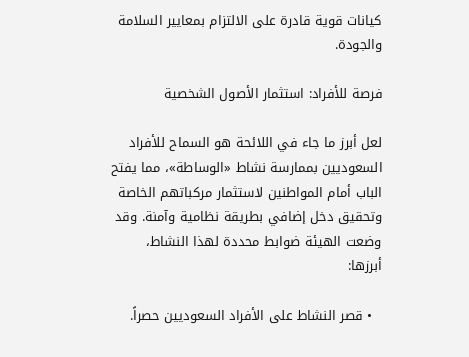كيانات قوية قادرة على الالتزام بمعايير السلامة والجودة.

فرصة للأفراد: استثمار الأصول الشخصية

لعل أبرز ما جاء في اللائحة هو السماح للأفراد السعوديين بممارسة نشاط «الوساطة»، مما يفتح الباب أمام المواطنين لاستثمار مركباتهم الخاصة وتحقيق دخل إضافي بطريقة نظامية وآمنة. وقد وضعت الهيئة ضوابط محددة لهذا النشاط، أبرزها:

  • قصر النشاط على الأفراد السعوديين حصراً.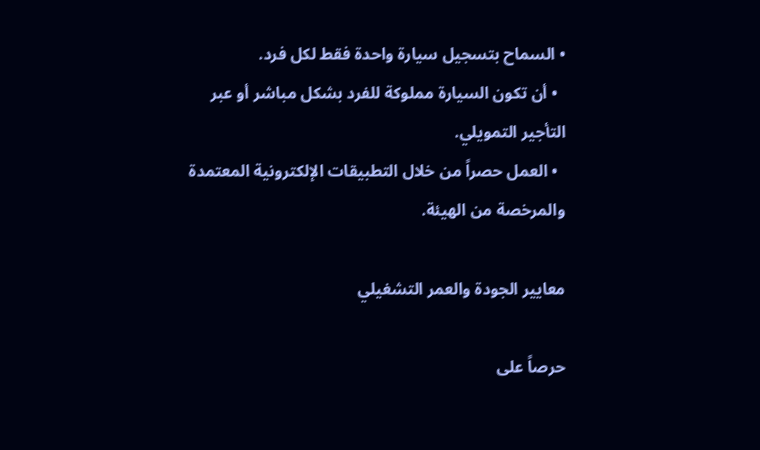• السماح بتسجيل سيارة واحدة فقط لكل فرد.
  • أن تكون السيارة مملوكة للفرد بشكل مباشر أو عبر التأجير التمويلي.
  • العمل حصراً من خلال التطبيقات الإلكترونية المعتمدة والمرخصة من الهيئة.

معايير الجودة والعمر التشغيلي

حرصاً على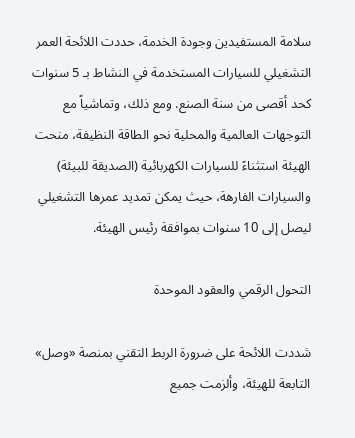سلامة المستفيدين وجودة الخدمة، حددت اللائحة العمر التشغيلي للسيارات المستخدمة في النشاط بـ 5 سنوات كحد أقصى من سنة الصنع. ومع ذلك، وتماشياً مع التوجهات العالمية والمحلية نحو الطاقة النظيفة، منحت الهيئة استثناءً للسيارات الكهربائية (الصديقة للبيئة) والسيارات الفارهة، حيث يمكن تمديد عمرها التشغيلي ليصل إلى 10 سنوات بموافقة رئيس الهيئة.

التحول الرقمي والعقود الموحدة

شددت اللائحة على ضرورة الربط التقني بمنصة «وصل» التابعة للهيئة، وألزمت جميع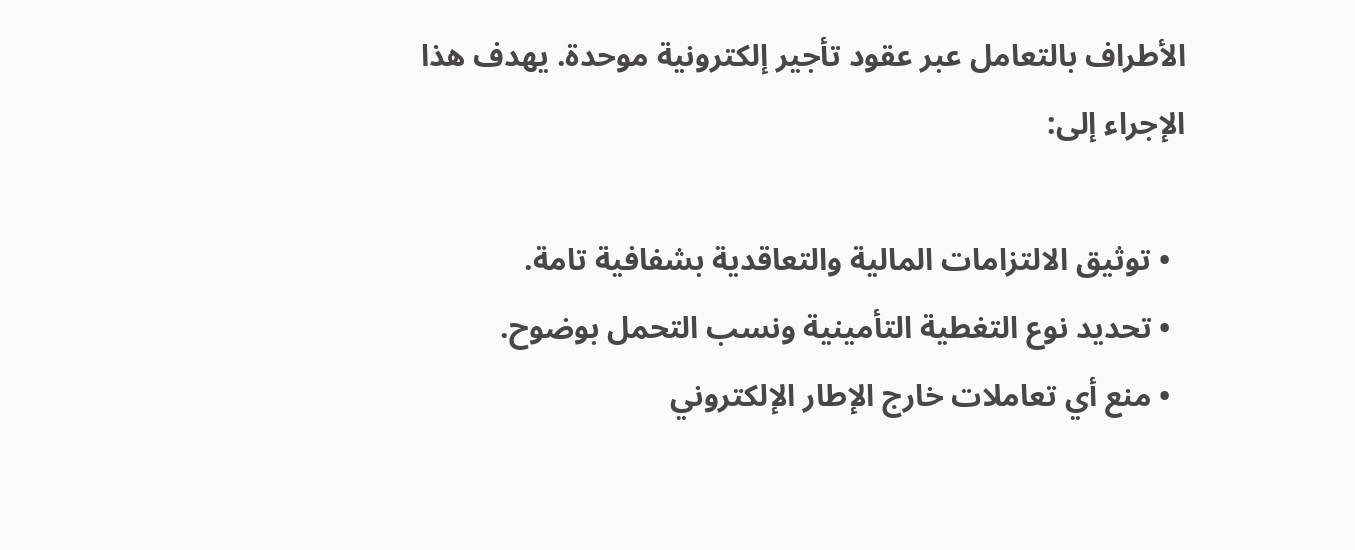الأطراف بالتعامل عبر عقود تأجير إلكترونية موحدة. يهدف هذا الإجراء إلى:

  • توثيق الالتزامات المالية والتعاقدية بشفافية تامة.
  • تحديد نوع التغطية التأمينية ونسب التحمل بوضوح.
  • منع أي تعاملات خارج الإطار الإلكتروني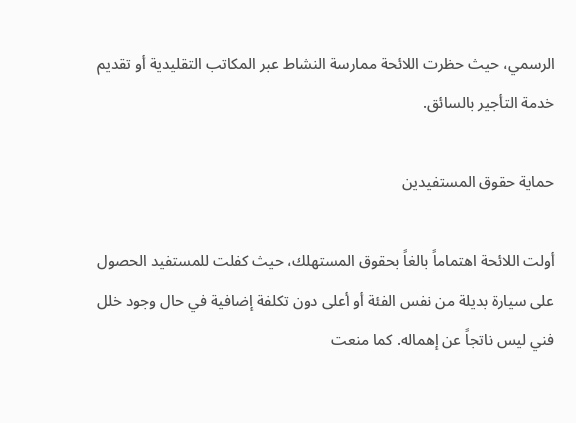الرسمي، حيث حظرت اللائحة ممارسة النشاط عبر المكاتب التقليدية أو تقديم خدمة التأجير بالسائق.

حماية حقوق المستفيدين

أولت اللائحة اهتماماً بالغاً بحقوق المستهلك، حيث كفلت للمستفيد الحصول على سيارة بديلة من نفس الفئة أو أعلى دون تكلفة إضافية في حال وجود خلل فني ليس ناتجاً عن إهماله. كما منعت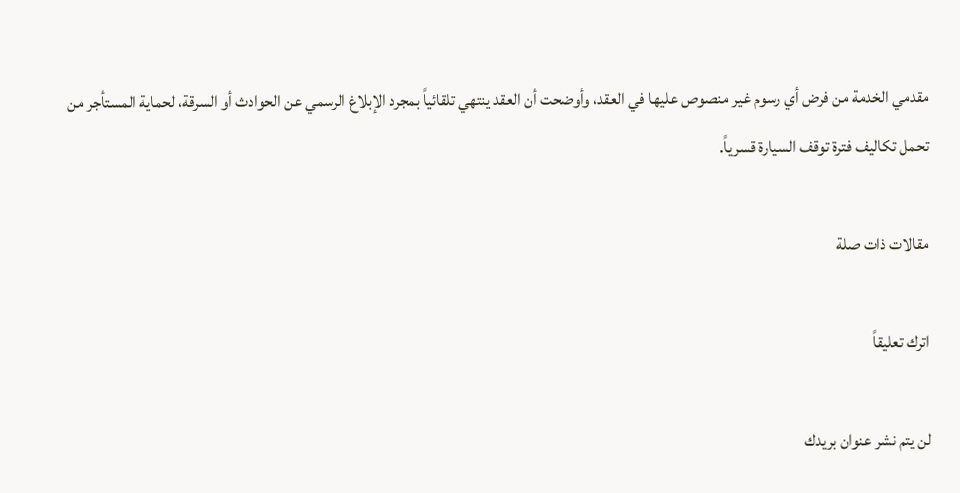مقدمي الخدمة من فرض أي رسوم غير منصوص عليها في العقد، وأوضحت أن العقد ينتهي تلقائياً بمجرد الإبلاغ الرسمي عن الحوادث أو السرقة، لحماية المستأجر من تحمل تكاليف فترة توقف السيارة قسرياً.

مقالات ذات صلة

اترك تعليقاً

لن يتم نشر عنوان بريدك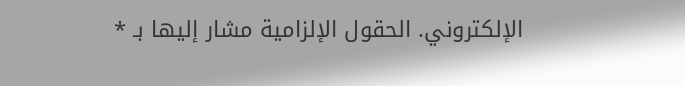الإلكتروني. الحقول الإلزامية مشار إليها بـ *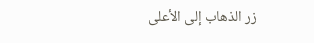زر الذهاب إلى الأعلى